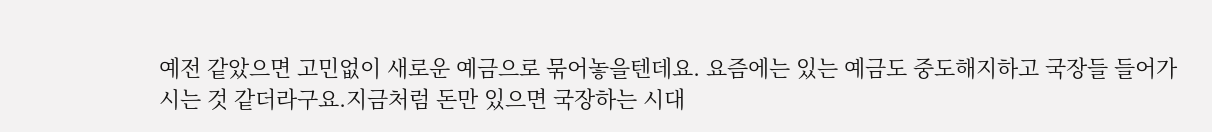예전 같았으면 고민없이 새로운 예금으로 묶어놓을텐데요. 요즘에는 있는 예금도 중도해지하고 국장들 들어가시는 것 같더라구요.지금처럼 돈만 있으면 국장하는 시대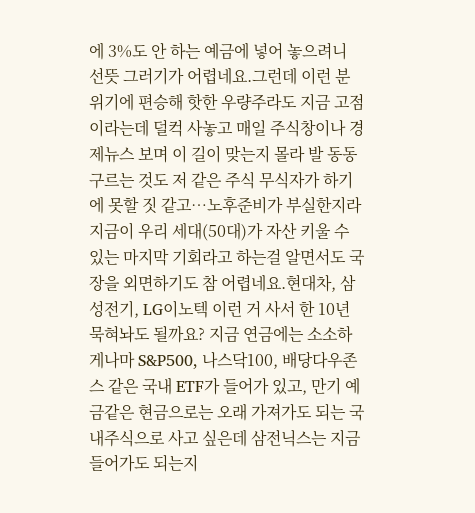에 3%도 안 하는 예금에 넣어 놓으려니 선뜻 그러기가 어렵네요.그런데 이런 분위기에 편승해 핫한 우량주라도 지금 고점이라는데 덜컥 사놓고 매일 주식창이나 경제뉴스 보며 이 길이 맞는지 몰라 발 동동 구르는 것도 저 같은 주식 무식자가 하기에 못할 짓 같고…노후준비가 부실한지라 지금이 우리 세대(50대)가 자산 키울 수 있는 마지막 기회라고 하는걸 알면서도 국장을 외면하기도 참 어렵네요.현대차, 삼성전기, LG이노텍 이런 거 사서 한 10년 묵혀놔도 될까요? 지금 연금에는 소소하게나마 S&P500, 나스닥100, 배당다우존스 같은 국내 ETF가 들어가 있고, 만기 예금같은 현금으로는 오래 가져가도 되는 국내주식으로 사고 싶은데 삼전닉스는 지금 들어가도 되는지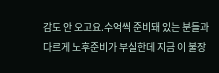감도 안 오고요.수억씩 준비돼 있는 분들과 다르게 노후준비가 부실한데 지금 이 불장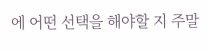에 어떤 선택을 해야할 지 주말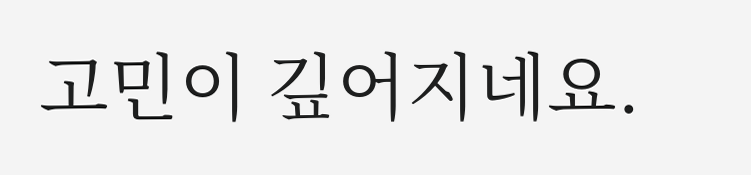고민이 깊어지네요.